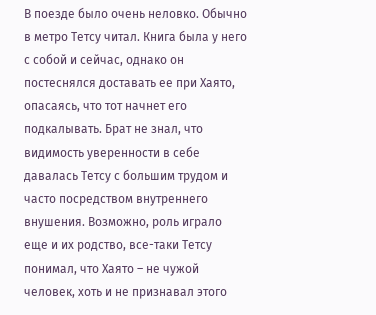В поезде было очень неловко. Обычно в метро Тетсу читал. Книга была у него с собой и сейчас, однако он постеснялся доставать ее при Хаято, опасаясь, что тот начнет его подкалывать. Брат не знал, что видимость уверенности в себе давалась Тетсу с большим трудом и часто посредством внутреннего внушения. Возможно, роль играло еще и их родство, все-таки Тетсу понимал, что Хаято – не чужой человек, хоть и не признавал этого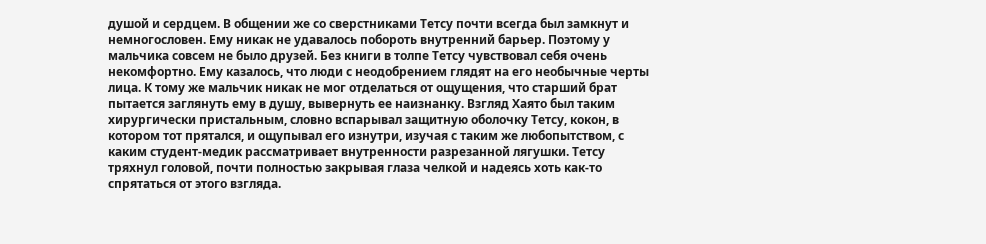душой и сердцем. В общении же со сверстниками Тетсу почти всегда был замкнут и немногословен. Ему никак не удавалось побороть внутренний барьер. Поэтому у мальчика совсем не было друзей. Без книги в толпе Тетсу чувствовал себя очень некомфортно. Ему казалось, что люди с неодобрением глядят на его необычные черты лица. К тому же мальчик никак не мог отделаться от ощущения, что старший брат пытается заглянуть ему в душу, вывернуть ее наизнанку. Взгляд Хаято был таким хирургически пристальным, словно вспарывал защитную оболочку Тетсу, кокон, в котором тот прятался, и ощупывал его изнутри, изучая с таким же любопытством, с каким студент-медик рассматривает внутренности разрезанной лягушки. Тетсу тряхнул головой, почти полностью закрывая глаза челкой и надеясь хоть как-то спрятаться от этого взгляда.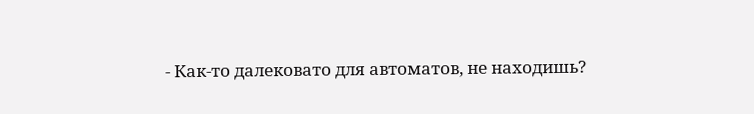- Как-то далековато для автоматов, не находишь?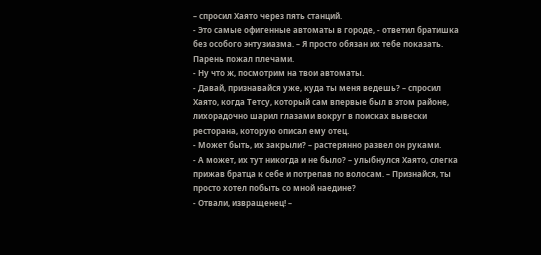– спросил Хаято через пять станций.
- Это самые офигенные автоматы в городе, - ответил братишка без особого энтузиазма. – Я просто обязан их тебе показать.
Парень пожал плечами.
- Ну что ж, посмотрим на твои автоматы.
- Давай, признавайся уже, куда ты меня ведешь? – спросил Хаято, когда Тетсу, который сам впервые был в этом районе, лихорадочно шарил глазами вокруг в поисках вывески ресторана, которую описал ему отец.
- Может быть, их закрыли? – растерянно развел он руками.
- А может, их тут никогда и не было? – улыбнулся Хаято, слегка прижав братца к себе и потрепав по волосам. – Признайся, ты просто хотел побыть со мной наедине?
- Отвали, извращенец! –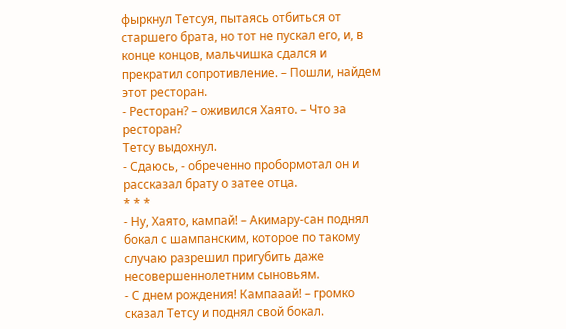фыркнул Тетсуя, пытаясь отбиться от старшего брата, но тот не пускал его, и, в конце концов, мальчишка сдался и прекратил сопротивление. – Пошли, найдем этот ресторан.
- Ресторан? – оживился Хаято. – Что за ресторан?
Тетсу выдохнул.
- Сдаюсь, - обреченно пробормотал он и рассказал брату о затее отца.
* * *
- Ну, Хаято, кампай! – Акимару-сан поднял бокал с шампанским, которое по такому случаю разрешил пригубить даже несовершеннолетним сыновьям.
- С днем рождения! Кампааай! – громко сказал Тетсу и поднял свой бокал.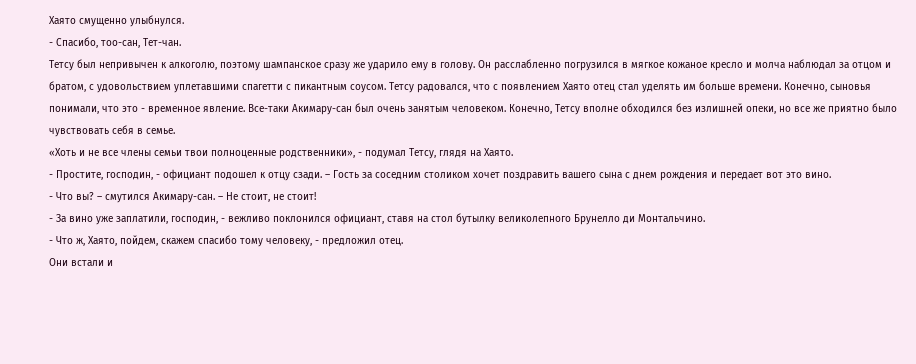Хаято смущенно улыбнулся.
- Спасибо, тоо-сан, Тет-чан.
Тетсу был непривычен к алкоголю, поэтому шампанское сразу же ударило ему в голову. Он расслабленно погрузился в мягкое кожаное кресло и молча наблюдал за отцом и братом, с удовольствием уплетавшими спагетти с пикантным соусом. Тетсу радовался, что с появлением Хаято отец стал уделять им больше времени. Конечно, сыновья понимали, что это - временное явление. Все-таки Акимару-сан был очень занятым человеком. Конечно, Тетсу вполне обходился без излишней опеки, но все же приятно было чувствовать себя в семье.
«Хоть и не все члены семьи твои полноценные родственники», - подумал Тетсу, глядя на Хаято.
- Простите, господин, - официант подошел к отцу сзади. – Гость за соседним столиком хочет поздравить вашего сына с днем рождения и передает вот это вино.
- Что вы? – смутился Акимару-сан. – Не стоит, не стоит!
- За вино уже заплатили, господин, - вежливо поклонился официант, ставя на стол бутылку великолепного Брунелло ди Монтальчино.
- Что ж, Хаято, пойдем, скажем спасибо тому человеку, - предложил отец.
Они встали и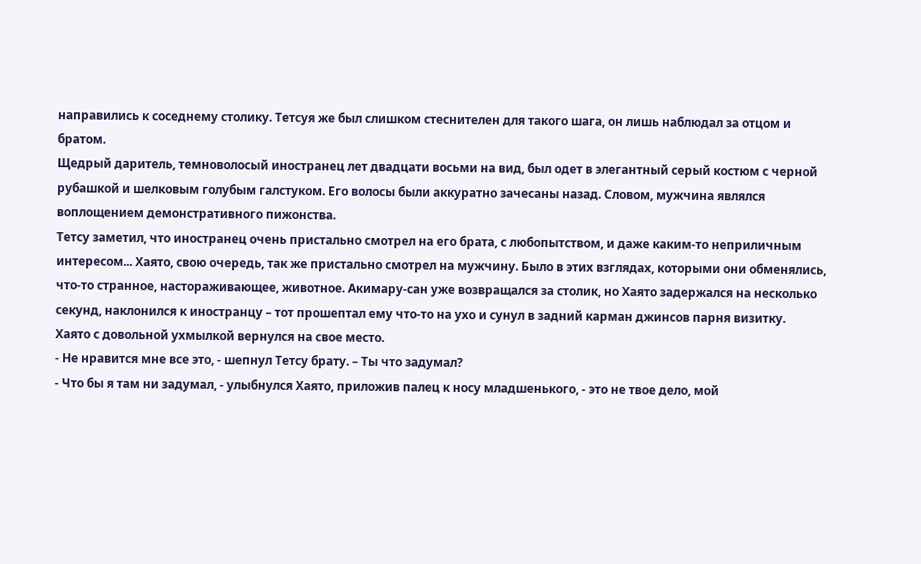направились к соседнему столику. Тетсуя же был слишком стеснителен для такого шага, он лишь наблюдал за отцом и братом.
Щедрый даритель, темноволосый иностранец лет двадцати восьми на вид, был одет в элегантный серый костюм с черной рубашкой и шелковым голубым галстуком. Его волосы были аккуратно зачесаны назад. Словом, мужчина являлся воплощением демонстративного пижонства.
Тетсу заметил, что иностранец очень пристально смотрел на его брата, с любопытством, и даже каким-то неприличным интересом... Хаято, свою очередь, так же пристально смотрел на мужчину. Было в этих взглядах, которыми они обменялись, что-то странное, настораживающее, животное. Акимару-сан уже возвращался за столик, но Хаято задержался на несколько секунд, наклонился к иностранцу – тот прошептал ему что-то на ухо и сунул в задний карман джинсов парня визитку.
Хаято с довольной ухмылкой вернулся на свое место.
- Не нравится мне все это, - шепнул Тетсу брату. – Ты что задумал?
- Что бы я там ни задумал, - улыбнулся Хаято, приложив палец к носу младшенького, - это не твое дело, мой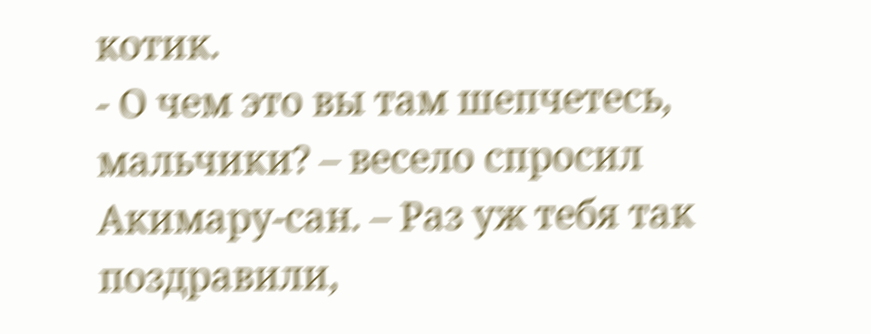котик.
- О чем это вы там шепчетесь, мальчики? – весело спросил Акимару-сан. – Раз уж тебя так поздравили,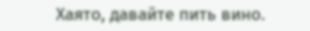Хаято, давайте пить вино.